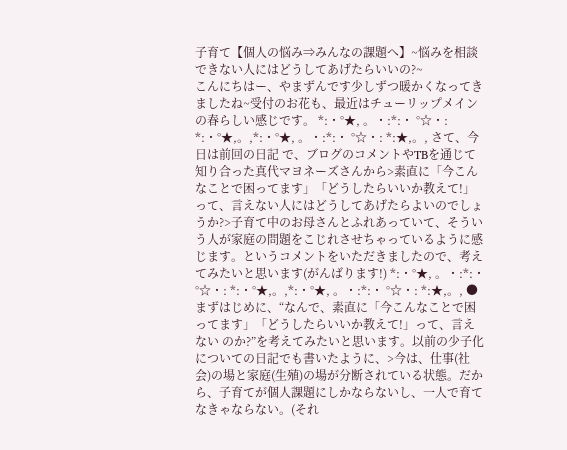子育て【個人の悩み⇒みんなの課題へ】~悩みを相談できない人にはどうしてあげたらいいの?~
こんにちはー、やまずんです少しずつ暖かくなってきましたね~受付のお花も、最近はチューリップメインの春らしい感じです。 *:・°★, 。・:*:・ °☆・: *:・°★,。,*:・°★, 。・:*:・ °☆・: *:★,。, さて、今日は前回の日記 で、ブログのコメントやTBを通じて知り合った真代マヨネーズさんから>素直に「今こんなことで困ってます」「どうしたらいいか教えて!」って、言えない人にはどうしてあげたらよいのでしょうか?>子育て中のお母さんとふれあっていて、そういう人が家庭の問題をこじれさせちゃっているように感じます。というコメントをいただきましたので、考えてみたいと思います(がんばります!) *:・°★, 。・:*:・ °☆・: *:・°★,。,*:・°★, 。・:*:・ °☆・: *:★,。, ●まずはじめに、“なんで、素直に「今こんなことで困ってます」「どうしたらいいか教えて!」って、言えない のか?”を考えてみたいと思います。以前の少子化についての日記でも書いたように、>今は、仕事(社会)の場と家庭(生殖)の場が分断されている状態。だから、子育てが個人課題にしかならないし、一人で育てなきゃならない。(それ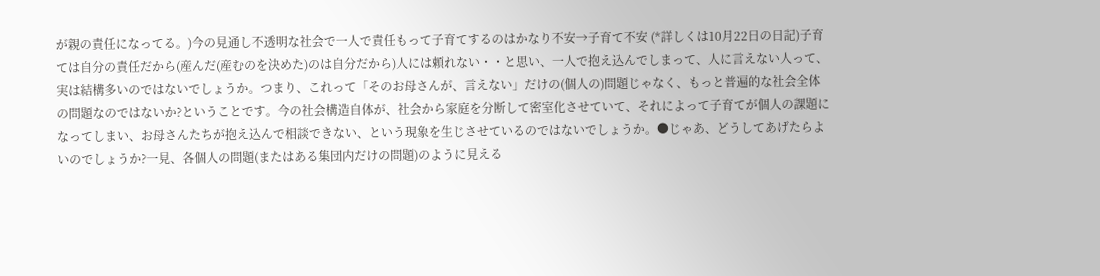が親の責任になってる。)今の見通し不透明な社会で一人で責任もって子育てするのはかなり不安→子育て不安 (*詳しくは10月22日の日記)子育ては自分の責任だから(産んだ(産むのを決めた)のは自分だから)人には頼れない・・と思い、一人で抱え込んでしまって、人に言えない人って、実は結構多いのではないでしょうか。つまり、これって「そのお母さんが、言えない」だけの(個人の)問題じゃなく、もっと普遍的な社会全体の問題なのではないか?ということです。今の社会構造自体が、社会から家庭を分断して密室化させていて、それによって子育てが個人の課題になってしまい、お母さんたちが抱え込んで相談できない、という現象を生じさせているのではないでしょうか。●じゃあ、どうしてあげたらよいのでしょうか?一見、各個人の問題(またはある集団内だけの問題)のように見える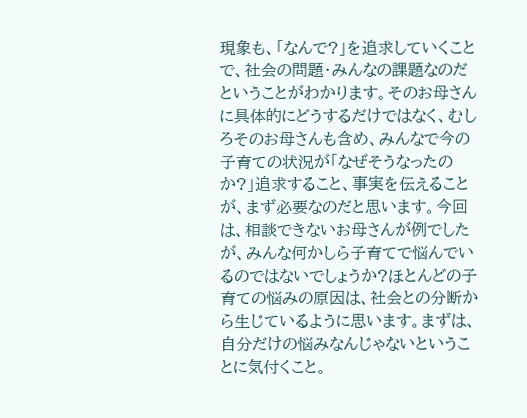現象も、「なんで?」を追求していくことで、社会の問題・みんなの課題なのだということがわかります。そのお母さんに具体的にどうするだけではなく、むしろそのお母さんも含め、みんなで今の子育ての状況が「なぜそうなったのか?」追求すること、事実を伝えることが、まず必要なのだと思います。今回は、相談できないお母さんが例でしたが、みんな何かしら子育てで悩んでいるのではないでしょうか?ほとんどの子育ての悩みの原因は、社会との分断から生じているように思います。まずは、自分だけの悩みなんじゃないということに気付くこと。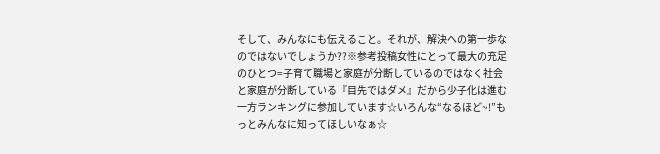そして、みんなにも伝えること。それが、解決への第一歩なのではないでしょうか??※参考投稿女性にとって最大の充足のひとつ=子育て職場と家庭が分断しているのではなく社会と家庭が分断している『目先ではダメ』だから少子化は進む一方ランキングに参加しています☆いろんな“なるほど~!”もっとみんなに知ってほしいなぁ☆